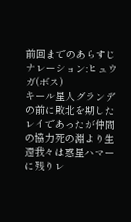前回までのあらすじ
ナレーション:ヒュウガ(ボス)
キール星人グランデの前に敗北を期したレイであったが仲間の協力死の淵より生還我々は惑星ハマーに残りレ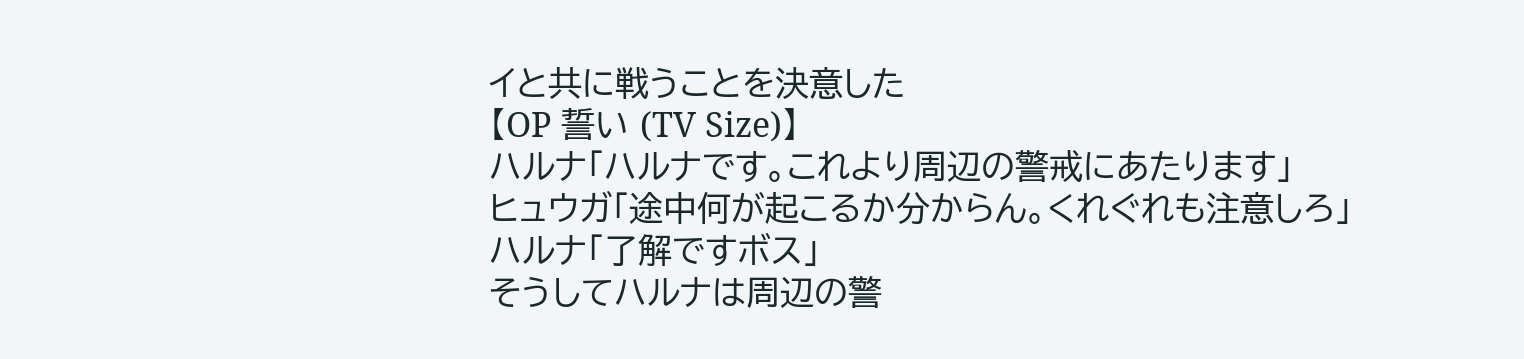イと共に戦うことを決意した
【OP 誓い (TV Size)】
ハルナ「ハルナです。これより周辺の警戒にあたります」
ヒュウガ「途中何が起こるか分からん。くれぐれも注意しろ」
ハルナ「了解ですボス」
そうしてハルナは周辺の警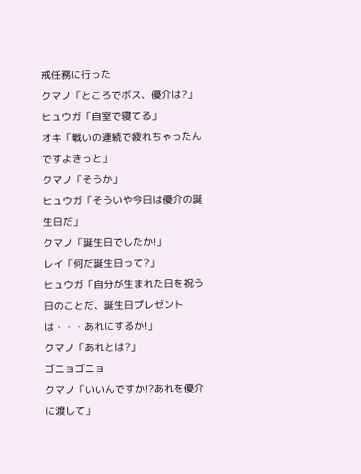戒任務に行った
クマノ「ところでボス、優介は?」
ヒュウガ「自室で寝てる」
オキ「戦いの連続で疲れちゃったんですよきっと」
クマノ「そうか」
ヒュウガ「そういや今日は優介の誕生日だ」
クマノ「誕生日でしたか!」
レイ「何だ誕生日って?」
ヒュウガ「自分が生まれた日を祝う日のことだ、誕生日プレゼントは・・・あれにするか!」
クマノ「あれとは?」
ゴニョゴニョ
クマノ「いいんですか!?あれを優介に渡して」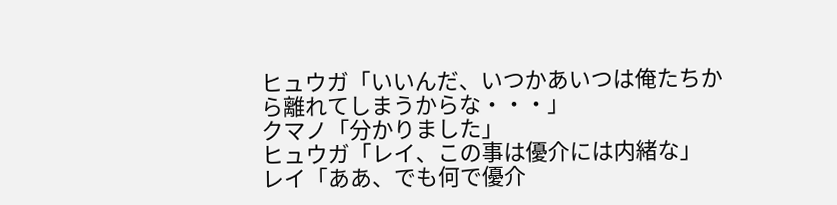ヒュウガ「いいんだ、いつかあいつは俺たちから離れてしまうからな・・・」
クマノ「分かりました」
ヒュウガ「レイ、この事は優介には内緒な」
レイ「ああ、でも何で優介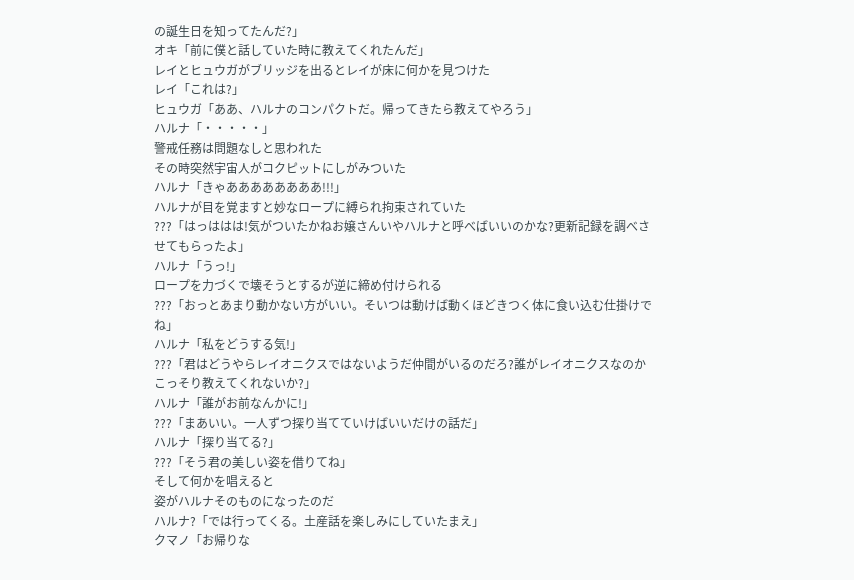の誕生日を知ってたんだ?」
オキ「前に僕と話していた時に教えてくれたんだ」
レイとヒュウガがブリッジを出るとレイが床に何かを見つけた
レイ「これは?」
ヒュウガ「ああ、ハルナのコンパクトだ。帰ってきたら教えてやろう」
ハルナ「・・・・・」
警戒任務は問題なしと思われた
その時突然宇宙人がコクピットにしがみついた
ハルナ「きゃああああああああ!!!」
ハルナが目を覚ますと妙なロープに縛られ拘束されていた
???「はっははは!気がついたかねお嬢さんいやハルナと呼べばいいのかな?更新記録を調べさせてもらったよ」
ハルナ「うっ!」
ロープを力づくで壊そうとするが逆に締め付けられる
???「おっとあまり動かない方がいい。そいつは動けば動くほどきつく体に食い込む仕掛けでね」
ハルナ「私をどうする気!」
???「君はどうやらレイオニクスではないようだ仲間がいるのだろ?誰がレイオニクスなのかこっそり教えてくれないか?」
ハルナ「誰がお前なんかに!」
???「まあいい。一人ずつ探り当てていけばいいだけの話だ」
ハルナ「探り当てる?」
???「そう君の美しい姿を借りてね」
そして何かを唱えると
姿がハルナそのものになったのだ
ハルナ?「では行ってくる。土産話を楽しみにしていたまえ」
クマノ「お帰りな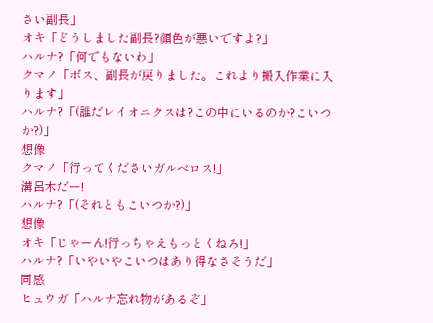さい副長」
オキ「どうしました副長?顔色が悪いですよ?」
ハルナ?「何でもないわ」
クマノ「ボス、副長が戻りました。これより搬入作業に入ります」
ハルナ?「(誰だレイオニクスは?この中にいるのか?こいつか?)」
想像
クマノ「行ってくださいガルベロス!」
溝呂木だー!
ハルナ?「(それともこいつか?)」
想像
オキ「じゃーん!行っちゃえもっとくねろ!」
ハルナ?「いやいやこいつはあり得なさそうだ」
同感
ヒュウガ「ハルナ忘れ物があるぞ」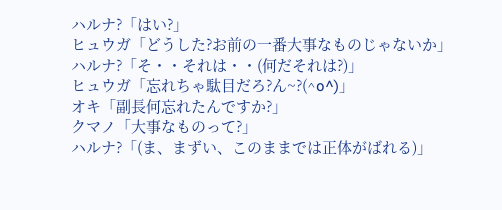ハルナ?「はい?」
ヒュウガ「どうした?お前の一番大事なものじゃないか」
ハルナ?「そ・・それは・・(何だそれは?)」
ヒュウガ「忘れちゃ駄目だろ?ん~?(^o^)」
オキ「副長何忘れたんですか?」
クマノ「大事なものって?」
ハルナ?「(ま、まずい、このままでは正体がばれる)」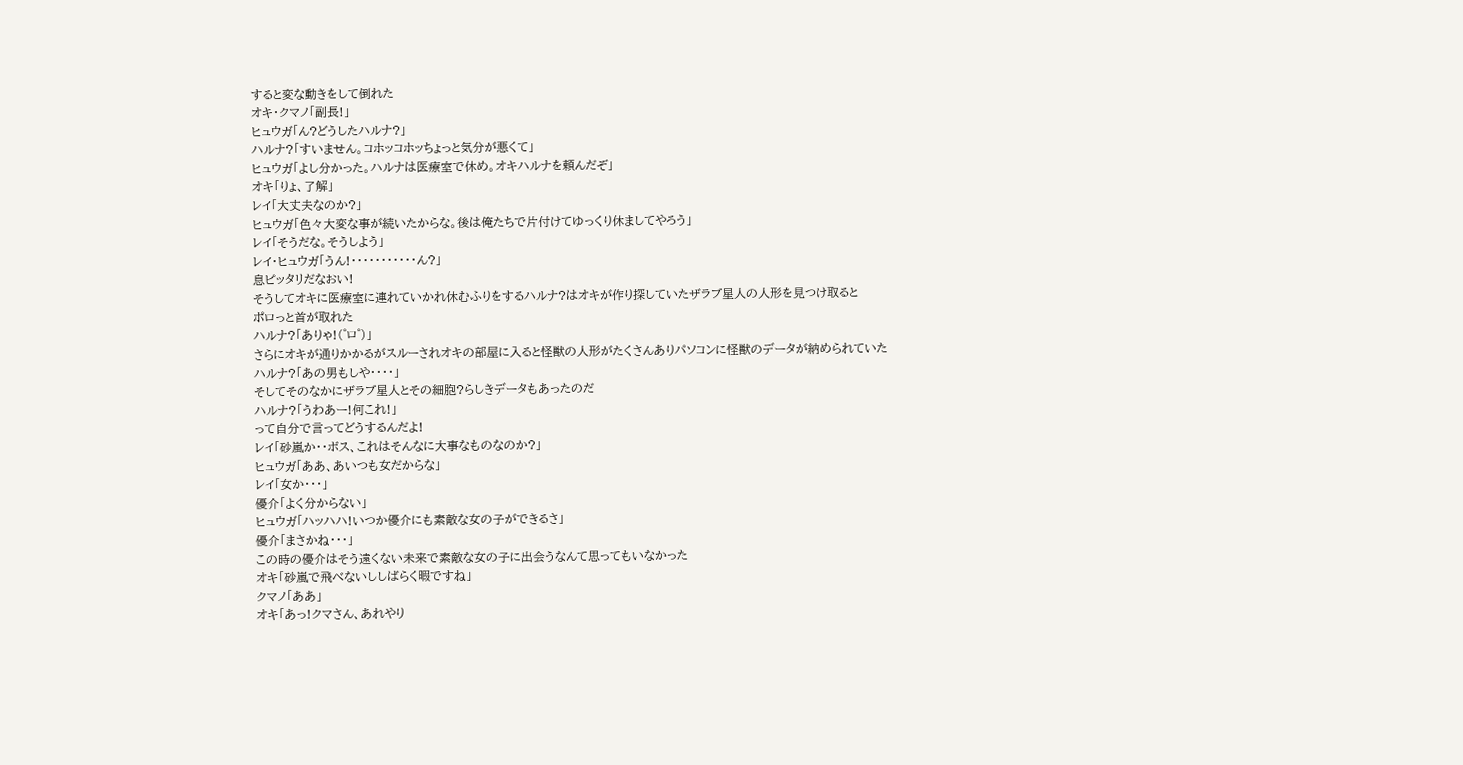すると変な動きをして倒れた
オキ・クマノ「副長!」
ヒュウガ「ん?どうしたハルナ?」
ハルナ?「すいません。コホッコホッちょっと気分が悪くて」
ヒュウガ「よし分かった。ハルナは医療室で休め。オキハルナを頼んだぞ」
オキ「りょ、了解」
レイ「大丈夫なのか?」
ヒュウガ「色々大変な事が続いたからな。後は俺たちで片付けてゆっくり休ましてやろう」
レイ「そうだな。そうしよう」
レイ・ヒュウガ「うん!・・・・・・・・・・・ん?」
息ピッタリだなおい!
そうしてオキに医療室に連れていかれ休むふりをするハルナ?はオキが作り探していたザラブ星人の人形を見つけ取ると
ポロっと首が取れた
ハルナ?「ありゃ!(゜ロ゜)」
さらにオキが通りかかるがスルーされオキの部屋に入ると怪獣の人形がたくさんありパソコンに怪獣のデータが納められていた
ハルナ?「あの男もしや・・・・」
そしてそのなかにザラブ星人とその細胞?らしきデータもあったのだ
ハルナ?「うわあー!何これ!」
って自分で言ってどうするんだよ!
レイ「砂嵐か・・ボス、これはそんなに大事なものなのか?」
ヒュウガ「ああ、あいつも女だからな」
レイ「女か・・・」
優介「よく分からない」
ヒュウガ「ハッハハ!いつか優介にも素敵な女の子ができるさ」
優介「まさかね・・・」
この時の優介はそう遠くない未来で素敵な女の子に出会うなんて思ってもいなかった
オキ「砂嵐で飛べないししばらく暇ですね」
クマノ「ああ」
オキ「あっ!クマさん、あれやり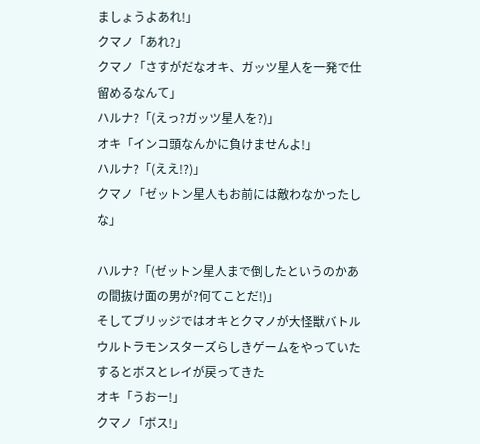ましょうよあれ!」
クマノ「あれ?」
クマノ「さすがだなオキ、ガッツ星人を一発で仕留めるなんて」
ハルナ?「(えっ?ガッツ星人を?)」
オキ「インコ頭なんかに負けませんよ!」
ハルナ?「(ええ!?)」
クマノ「ゼットン星人もお前には敵わなかったしな」

ハルナ?「(ゼットン星人まで倒したというのかあの間抜け面の男が?何てことだ!)」
そしてブリッジではオキとクマノが大怪獣バトルウルトラモンスターズらしきゲームをやっていた
するとボスとレイが戻ってきた
オキ「うおー!」
クマノ「ボス!」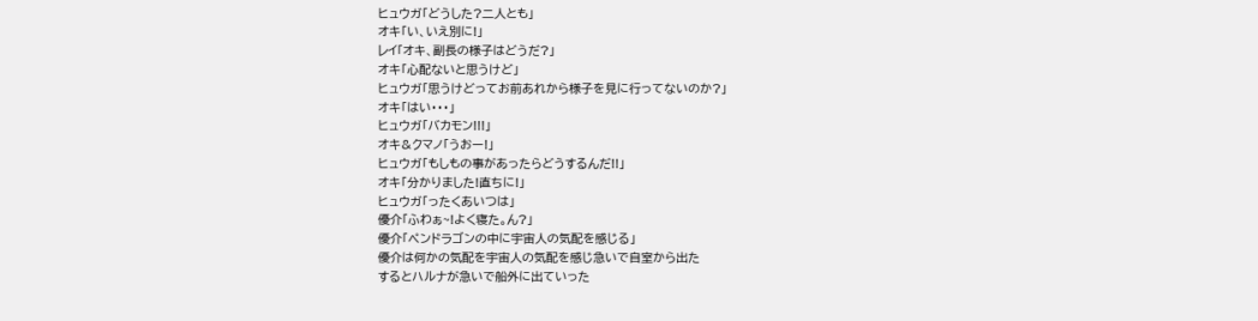ヒュウガ「どうした?二人とも」
オキ「い、いえ別に!」
レイ「オキ、副長の様子はどうだ?」
オキ「心配ないと思うけど」
ヒュウガ「思うけどってお前あれから様子を見に行ってないのか?」
オキ「はい・・・」
ヒュウガ「バカモン!!!」
オキ&クマノ「うおー!」
ヒュウガ「もしもの事があったらどうするんだ!!」
オキ「分かりました!直ちに!」
ヒュウガ「ったくあいつは」
優介「ふわぁ~!よく寝た。ん?」
優介「ペンドラゴンの中に宇宙人の気配を感じる」
優介は何かの気配を宇宙人の気配を感じ急いで自室から出た
するとハルナが急いで船外に出ていった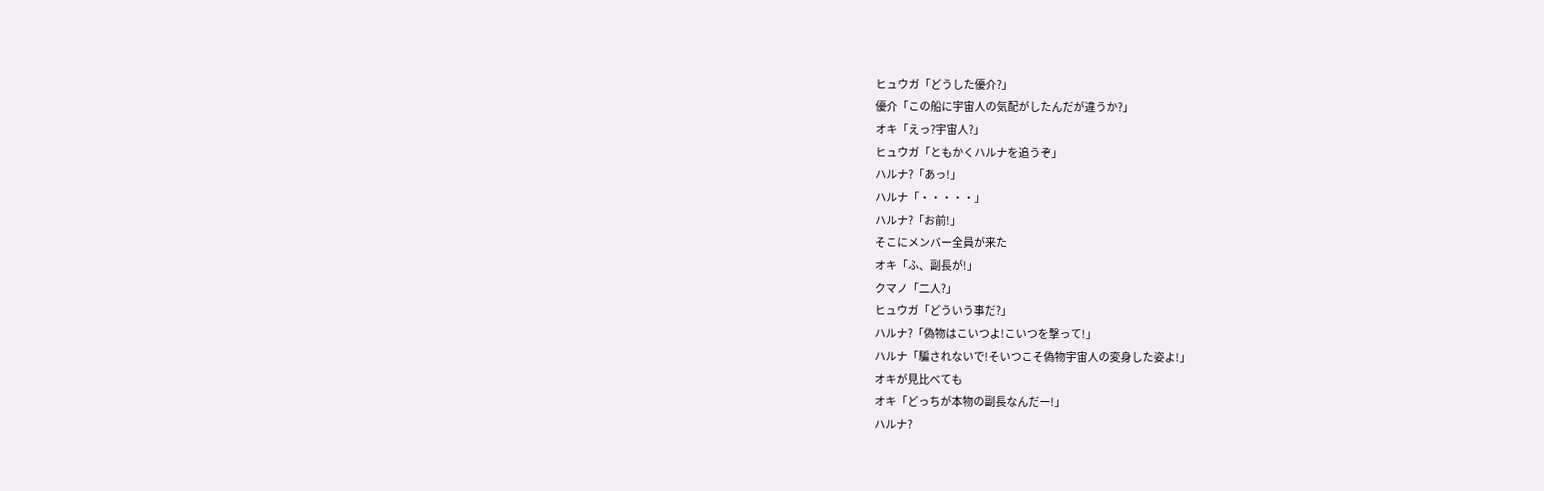ヒュウガ「どうした優介?」
優介「この船に宇宙人の気配がしたんだが違うか?」
オキ「えっ?宇宙人?」
ヒュウガ「ともかくハルナを追うぞ」
ハルナ?「あっ!」
ハルナ「・・・・・」
ハルナ?「お前!」
そこにメンバー全員が来た
オキ「ふ、副長が!」
クマノ「二人?」
ヒュウガ「どういう事だ?」
ハルナ?「偽物はこいつよ!こいつを撃って!」
ハルナ「騙されないで!そいつこそ偽物宇宙人の変身した姿よ!」
オキが見比べても
オキ「どっちが本物の副長なんだー!」
ハルナ?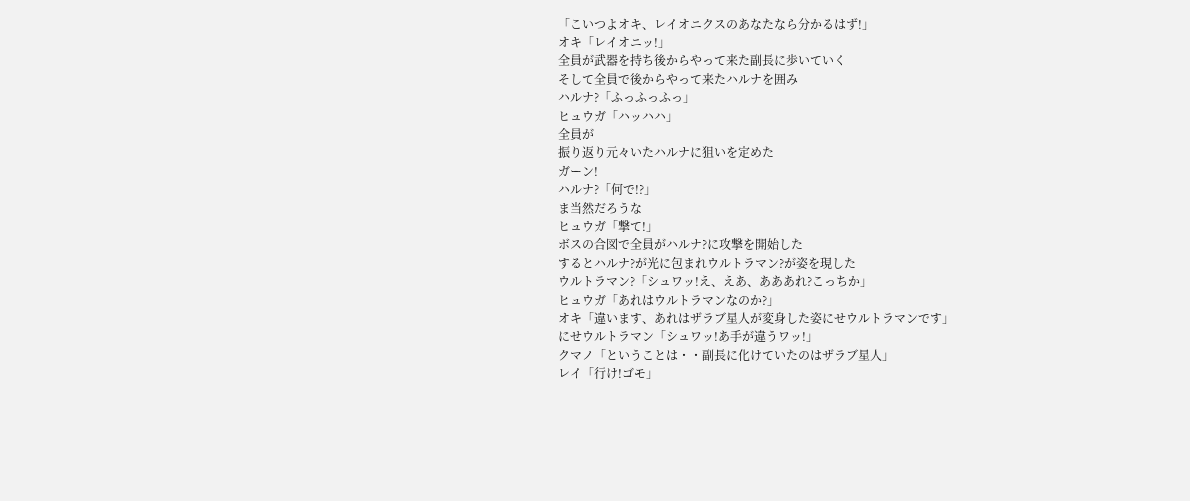「こいつよオキ、レイオニクスのあなたなら分かるはず!」
オキ「レイオニッ!」
全員が武器を持ち後からやって来た副長に歩いていく
そして全員で後からやって来たハルナを囲み
ハルナ?「ふっふっふっ」
ヒュウガ「ハッハハ」
全員が
振り返り元々いたハルナに狙いを定めた
ガーン!
ハルナ?「何で!?」
ま当然だろうな
ヒュウガ「撃て!」
ボスの合図で全員がハルナ?に攻撃を開始した
するとハルナ?が光に包まれウルトラマン?が姿を現した
ウルトラマン?「シュワッ!え、えあ、あああれ?こっちか」
ヒュウガ「あれはウルトラマンなのか?」
オキ「違います、あれはザラブ星人が変身した姿にせウルトラマンです」
にせウルトラマン「シュワッ!あ手が違うワッ!」
クマノ「ということは・・副長に化けていたのはザラブ星人」
レイ「行け!ゴモ」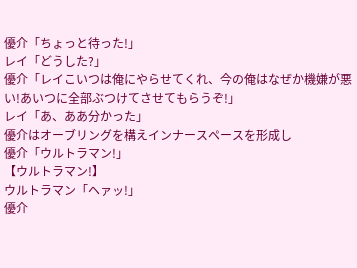優介「ちょっと待った!」
レイ「どうした?」
優介「レイこいつは俺にやらせてくれ、今の俺はなぜか機嫌が悪い!あいつに全部ぶつけてさせてもらうぞ!」
レイ「あ、ああ分かった」
優介はオーブリングを構えインナースペースを形成し
優介「ウルトラマン!」
【ウルトラマン!】
ウルトラマン「ヘァッ!」
優介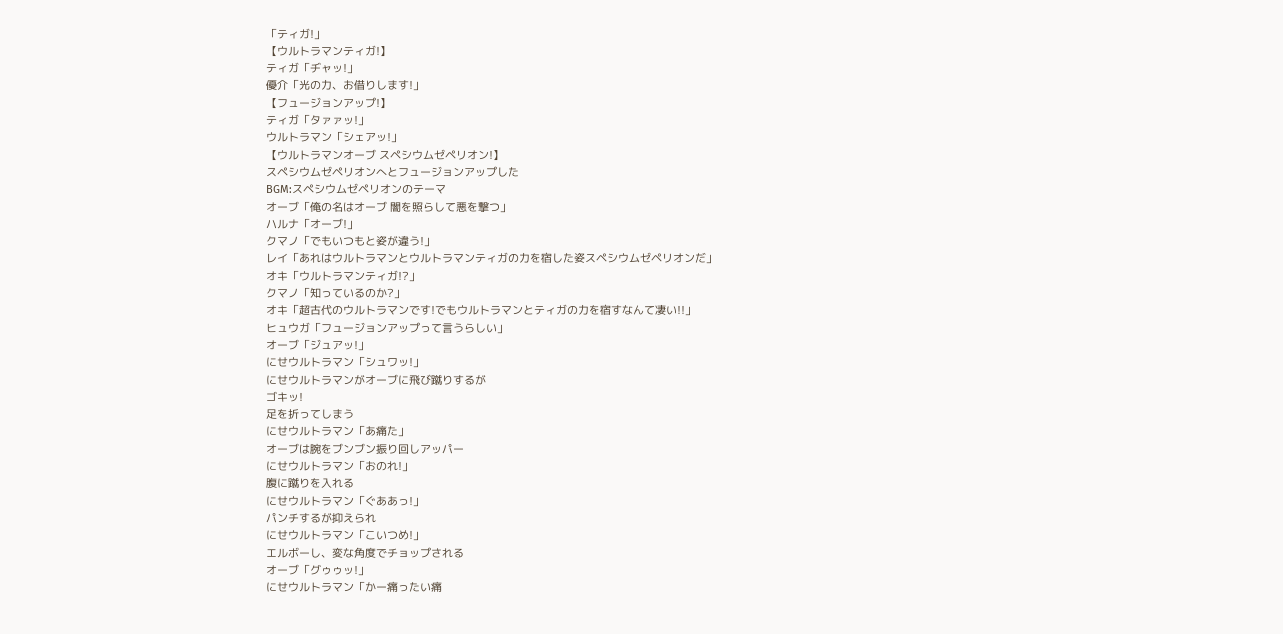「ティガ!」
【ウルトラマンティガ!】
ティガ「ヂャッ!」
優介「光の力、お借りします!」
【フュージョンアップ!】
ティガ「タァァッ!」
ウルトラマン「シェアッ!」
【ウルトラマンオーブ スペシウムゼペリオン!】
スペシウムゼペリオンへとフュージョンアップした
BGM:スペシウムゼペリオンのテーマ
オーブ「俺の名はオーブ 闇を照らして悪を撃つ」
ハルナ「オーブ!」
クマノ「でもいつもと姿が違う!」
レイ「あれはウルトラマンとウルトラマンティガの力を宿した姿スペシウムゼペリオンだ」
オキ「ウルトラマンティガ!?」
クマノ「知っているのか?」
オキ「超古代のウルトラマンです!でもウルトラマンとティガの力を宿すなんて凄い!!」
ヒュウガ「フュージョンアップって言うらしい」
オーブ「ジュアッ!」
にせウルトラマン「シュワッ!」
にせウルトラマンがオーブに飛び蹴りするが
ゴキッ!
足を折ってしまう
にせウルトラマン「あ痛た」
オーブは腕をブンブン振り回しアッパー
にせウルトラマン「おのれ!」
腹に蹴りを入れる
にせウルトラマン「ぐああっ!」
パンチするが抑えられ
にせウルトラマン「こいつめ!」
エルボーし、変な角度でチョップされる
オーブ「グゥゥッ!」
にせウルトラマン「かー痛ったい痛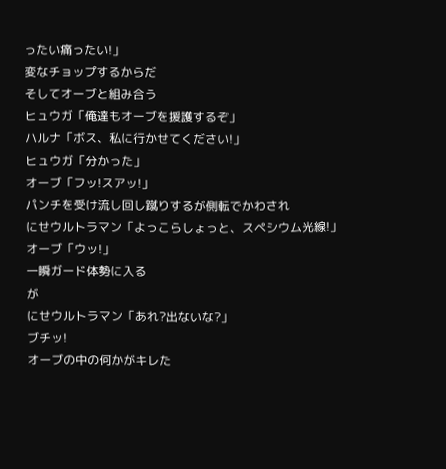ったい痛ったい!」
変なチョップするからだ
そしてオーブと組み合う
ヒュウガ「俺達もオーブを援護するぞ」
ハルナ「ボス、私に行かせてください!」
ヒュウガ「分かった」
オーブ「フッ!スアッ!」
パンチを受け流し回し蹴りするが側転でかわされ
にせウルトラマン「よっこらしょっと、スペシウム光線!」
オーブ「ウッ!」
一瞬ガード体勢に入る
が
にせウルトラマン「あれ?出ないな?」
ブチッ!
オーブの中の何かがキレた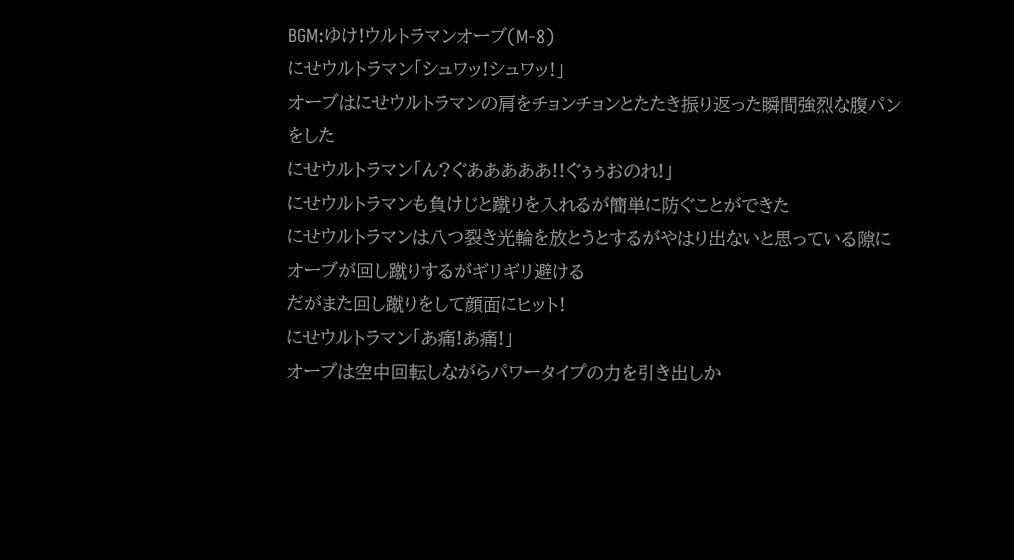BGM:ゆけ!ウルトラマンオーブ(M-8)
にせウルトラマン「シュワッ!シュワッ!」
オーブはにせウルトラマンの肩をチョンチョンとたたき振り返った瞬間強烈な腹パンをした
にせウルトラマン「ん?ぐあああああ!!ぐぅぅおのれ!」
にせウルトラマンも負けじと蹴りを入れるが簡単に防ぐことができた
にせウルトラマンは八つ裂き光輪を放とうとするがやはり出ないと思っている隙にオーブが回し蹴りするがギリギリ避ける
だがまた回し蹴りをして顔面にヒット!
にせウルトラマン「あ痛!あ痛!」
オーブは空中回転しながらパワータイプの力を引き出しか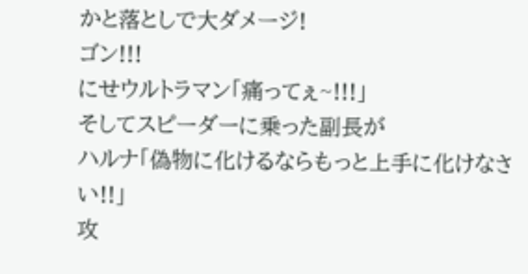かと落としで大ダメージ!
ゴン!!!
にせウルトラマン「痛ってぇ~!!!」
そしてスピーダーに乗った副長が
ハルナ「偽物に化けるならもっと上手に化けなさい!!」
攻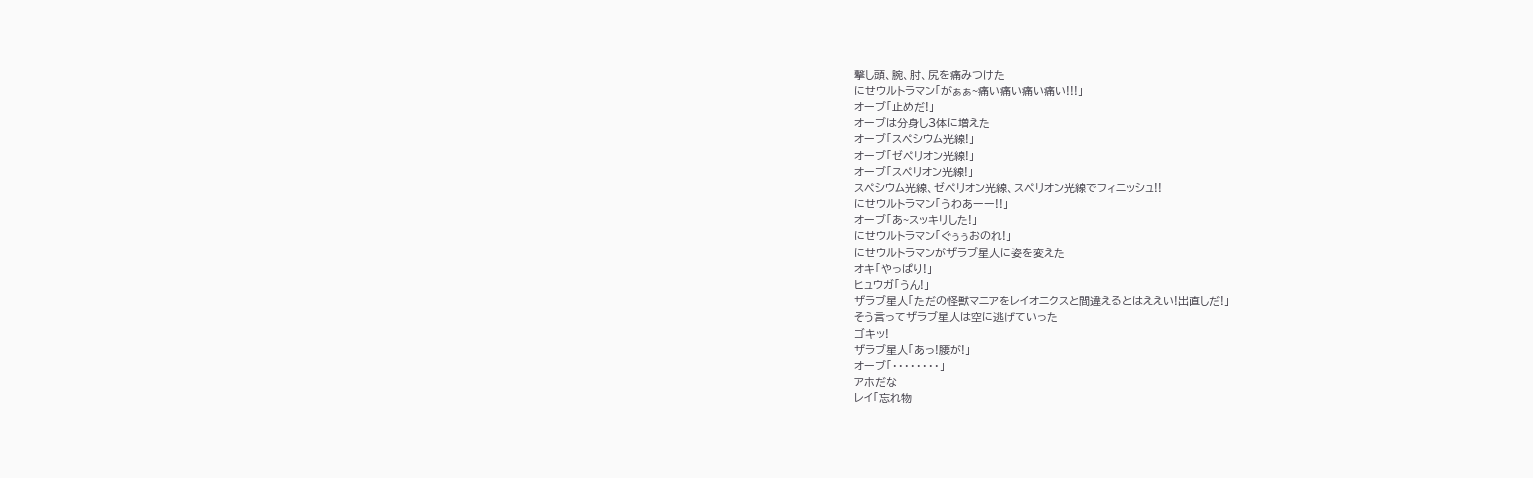撃し頭、腕、肘、尻を痛みつけた
にせウルトラマン「がぁぁ~痛い痛い痛い痛い!!!」
オーブ「止めだ!」
オーブは分身し3体に増えた
オーブ「スペシウム光線!」
オーブ「ゼペリオン光線!」
オーブ「スペリオン光線!」
スペシウム光線、ゼペリオン光線、スペリオン光線でフィニッシュ!!
にせウルトラマン「うわあーー!!」
オーブ「あ~スッキリした!」
にせウルトラマン「ぐぅぅおのれ!」
にせウルトラマンがザラブ星人に姿を変えた
オキ「やっぱり!」
ヒュウガ「うん!」
ザラブ星人「ただの怪獣マニアをレイオニクスと間違えるとはええい!出直しだ!」
そう言ってザラブ星人は空に逃げていった
ゴキッ!
ザラブ星人「あっ!腰が!」
オーブ「・・・・・・・・」
アホだな
レイ「忘れ物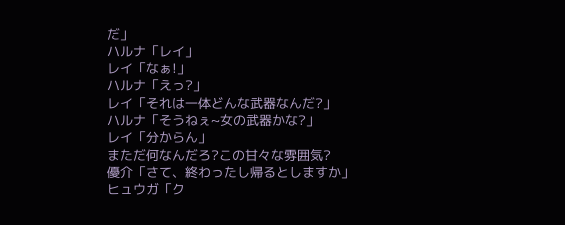だ」
ハルナ「レイ」
レイ「なぁ!」
ハルナ「えっ?」
レイ「それは一体どんな武器なんだ?」
ハルナ「そうねぇ~女の武器かな?」
レイ「分からん」
まただ何なんだろ?この甘々な雰囲気?
優介「さて、終わったし帰るとしますか」
ヒュウガ「ク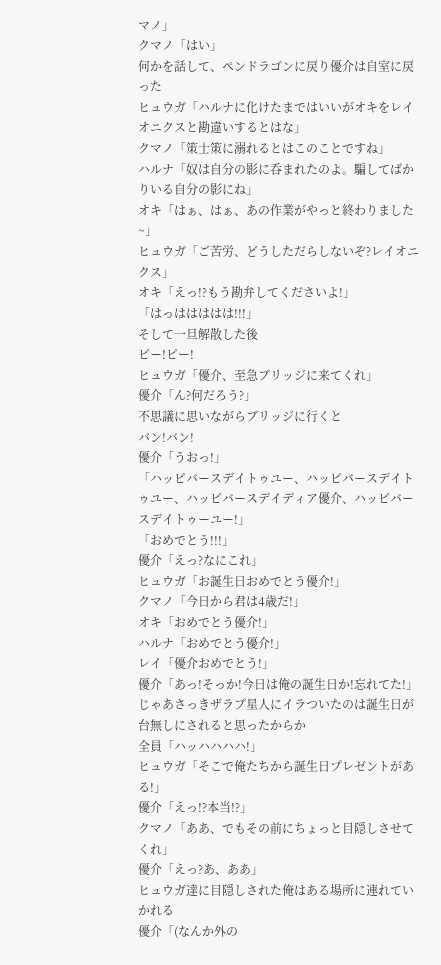マノ」
クマノ「はい」
何かを話して、ペンドラゴンに戻り優介は自室に戻った
ヒュウガ「ハルナに化けたまではいいがオキをレイオニクスと勘違いするとはな」
クマノ「策士策に溺れるとはこのことですね」
ハルナ「奴は自分の影に呑まれたのよ。騙してばかりいる自分の影にね」
オキ「はぁ、はぁ、あの作業がやっと終わりました~」
ヒュウガ「ご苦労、どうしただらしないぞ?レイオニクス」
オキ「えっ!?もう勘弁してくださいよ!」
「はっははははは!!!」
そして一旦解散した後
ピー!ピー!
ヒュウガ「優介、至急ブリッジに来てくれ」
優介「ん?何だろう?」
不思議に思いながらブリッジに行くと
バン!バン!
優介「うおっ!」
「ハッピバースデイトゥユー、ハッピバースデイトゥユー、ハッピバースデイディア優介、ハッピバースデイトゥーユー!」
「おめでとう!!!」
優介「えっ?なにこれ」
ヒュウガ「お誕生日おめでとう優介!」
クマノ「今日から君は4歳だ!」
オキ「おめでとう優介!」
ハルナ「おめでとう優介!」
レイ「優介おめでとう!」
優介「あっ!そっか!今日は俺の誕生日か!忘れてた!」
じゃあさっきザラブ星人にイラついたのは誕生日が台無しにされると思ったからか
全員「ハッハハハハ!」
ヒュウガ「そこで俺たちから誕生日プレゼントがある!」
優介「えっ!?本当!?」
クマノ「ああ、でもその前にちょっと目隠しさせてくれ」
優介「えっ?あ、ああ」
ヒュウガ達に目隠しされた俺はある場所に連れていかれる
優介「(なんか外の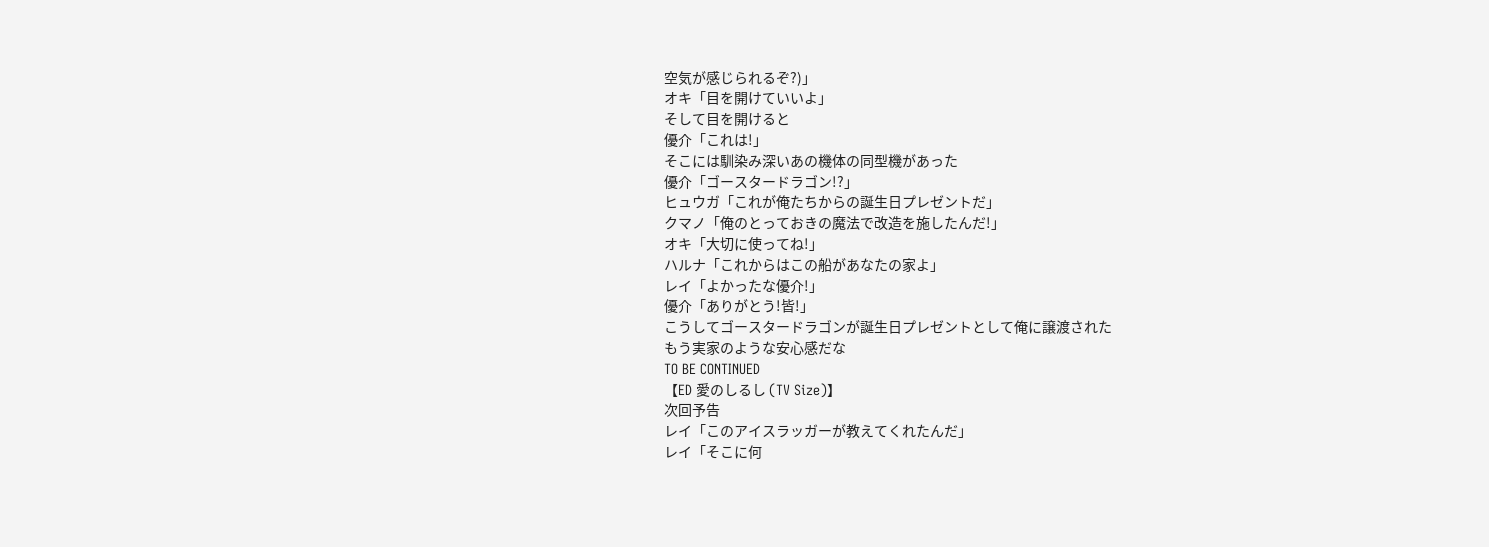空気が感じられるぞ?)」
オキ「目を開けていいよ」
そして目を開けると
優介「これは!」
そこには馴染み深いあの機体の同型機があった
優介「ゴースタードラゴン!?」
ヒュウガ「これが俺たちからの誕生日プレゼントだ」
クマノ「俺のとっておきの魔法で改造を施したんだ!」
オキ「大切に使ってね!」
ハルナ「これからはこの船があなたの家よ」
レイ「よかったな優介!」
優介「ありがとう!皆!」
こうしてゴースタードラゴンが誕生日プレゼントとして俺に譲渡された
もう実家のような安心感だな
TO BE CONTINUED
【ED 愛のしるし (TV Size)】
次回予告
レイ「このアイスラッガーが教えてくれたんだ」
レイ「そこに何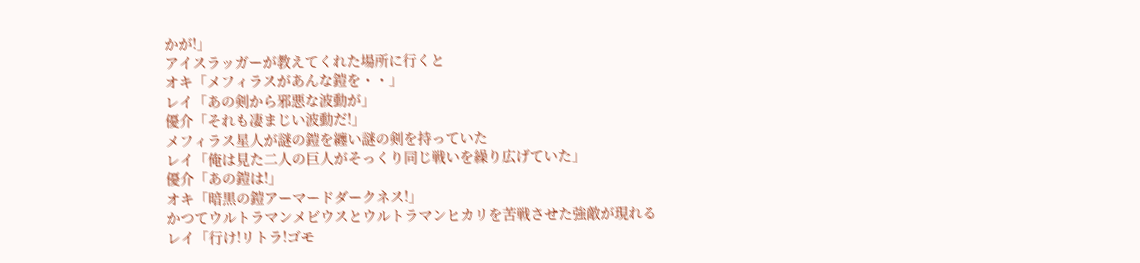かが!」
アイスラッガーが教えてくれた場所に行くと
オキ「メフィラスがあんな鎧を・・」
レイ「あの剣から邪悪な波動が」
優介「それも凄まじい波動だ!」
メフィラス星人が謎の鎧を纏い謎の剣を持っていた
レイ「俺は見た二人の巨人がそっくり同じ戦いを繰り広げていた」
優介「あの鎧は!」
オキ「暗黒の鎧アーマードダークネス!」
かつてウルトラマンメビウスとウルトラマンヒカリを苦戦させた強敵が現れる
レイ「行け!リトラ!ゴモ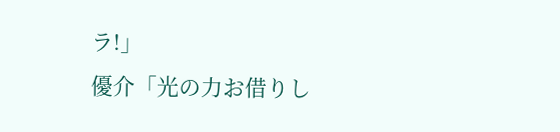ラ!」
優介「光の力お借りし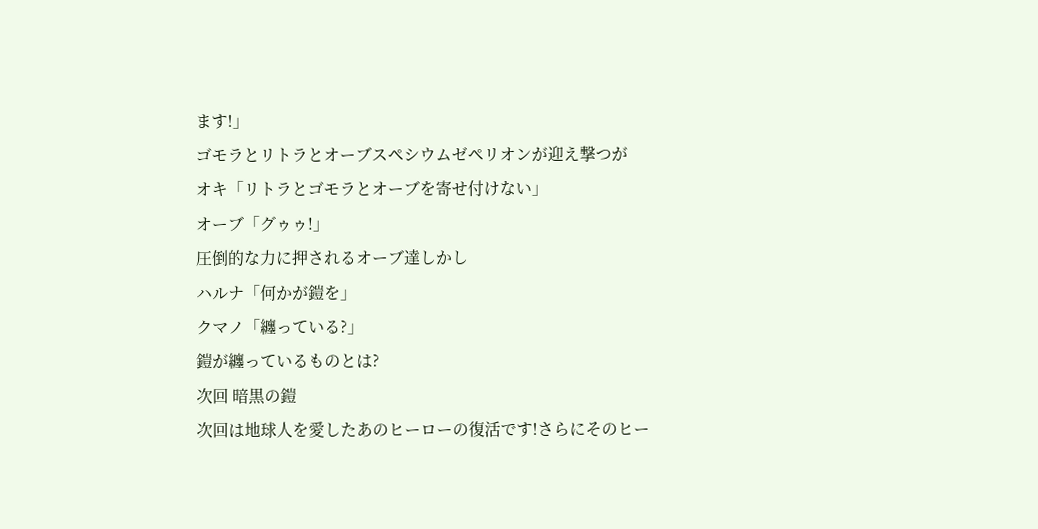ます!」
ゴモラとリトラとオーブスペシウムゼペリオンが迎え撃つが
オキ「リトラとゴモラとオーブを寄せ付けない」
オーブ「グゥゥ!」
圧倒的な力に押されるオーブ達しかし
ハルナ「何かが鎧を」
クマノ「纏っている?」
鎧が纏っているものとは?
次回 暗黒の鎧
次回は地球人を愛したあのヒーローの復活です!さらにそのヒー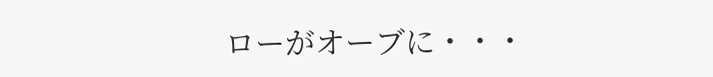ローがオーブに・・・